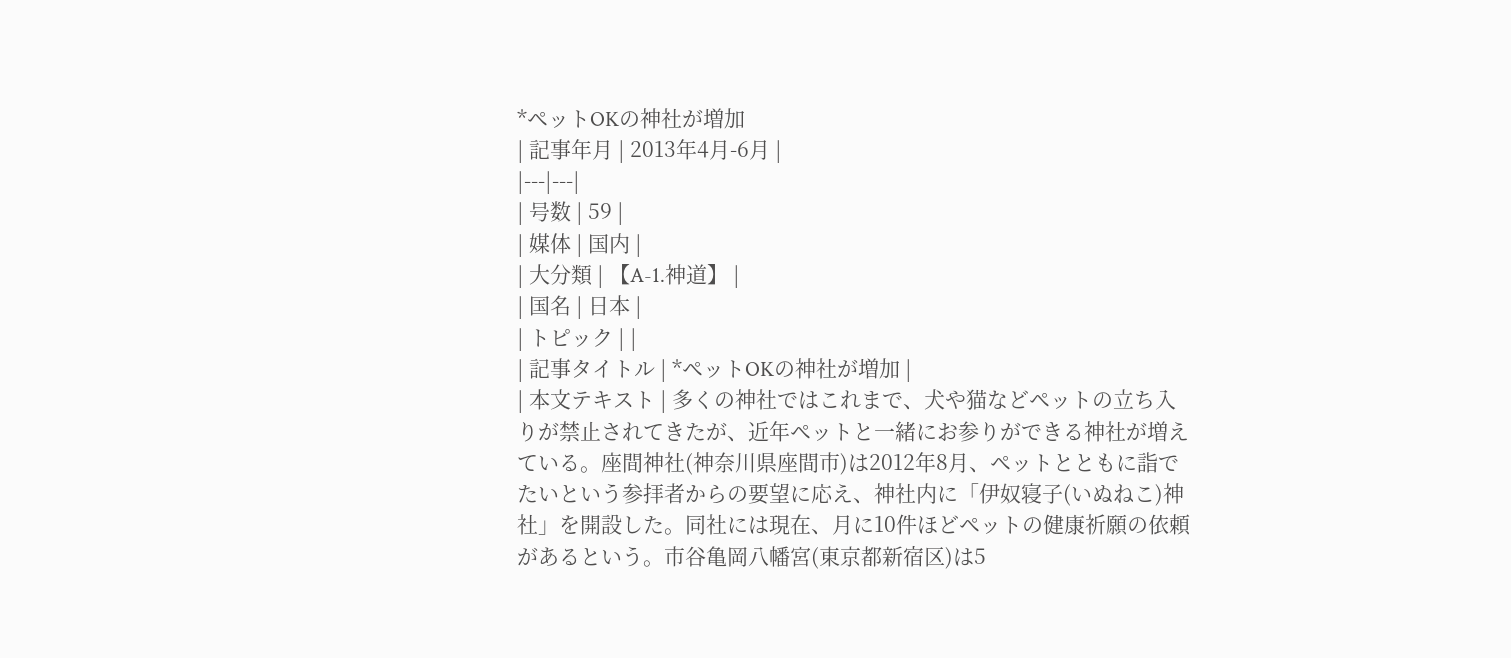*ペットOKの神社が増加
| 記事年月 | 2013年4月-6月 |
|---|---|
| 号数 | 59 |
| 媒体 | 国内 |
| 大分類 | 【A-1.神道】 |
| 国名 | 日本 |
| トピック | |
| 記事タイトル | *ペットOKの神社が増加 |
| 本文テキスト | 多くの神社ではこれまで、犬や猫などペットの立ち入りが禁止されてきたが、近年ペットと一緒にお参りができる神社が増えている。座間神社(神奈川県座間市)は2012年8月、ペットとともに詣でたいという参拝者からの要望に応え、神社内に「伊奴寝子(いぬねこ)神社」を開設した。同社には現在、月に10件ほどペットの健康祈願の依頼があるという。市谷亀岡八幡宮(東京都新宿区)は5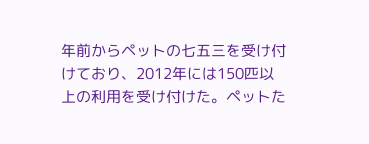年前からペットの七五三を受け付けており、2012年には150匹以上の利用を受け付けた。ペットた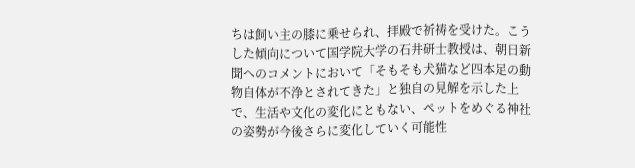ちは飼い主の膝に乗せられ、拝殿で祈祷を受けた。こうした傾向について国学院大学の石井研士教授は、朝日新聞へのコメントにおいて「そもそも犬猫など四本足の動物自体が不浄とされてきた」と独自の見解を示した上で、生活や文化の変化にともない、ペットをめぐる神社の姿勢が今後さらに変化していく可能性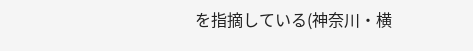を指摘している(神奈川・横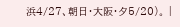浜4/27、朝日・大阪・夕5/20)。 |